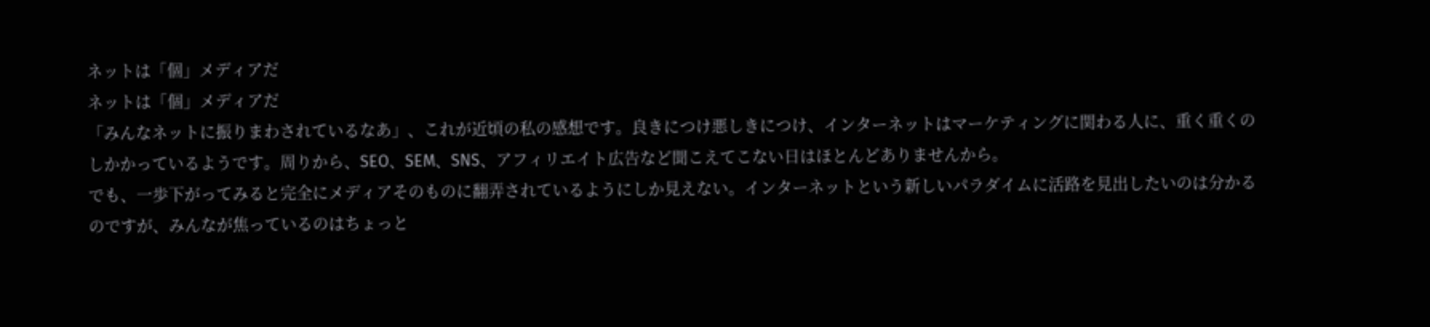ネットは「個」メディアだ
ネットは「個」メディアだ
「みんなネットに振りまわされているなあ」、これが近頃の私の感想です。良きにつけ悪しきにつけ、インターネットはマーケティングに関わる人に、重く重くのしかかっているようです。周りから、SEO、SEM、SNS、アフィリエイト広告など聞こえてこない日はほとんどありませんから。
でも、一歩下がってみると完全にメディアそのものに翻弄されているようにしか見えない。インターネットという新しいパラダイムに活路を見出したいのは分かるのですが、みんなが焦っているのはちょっと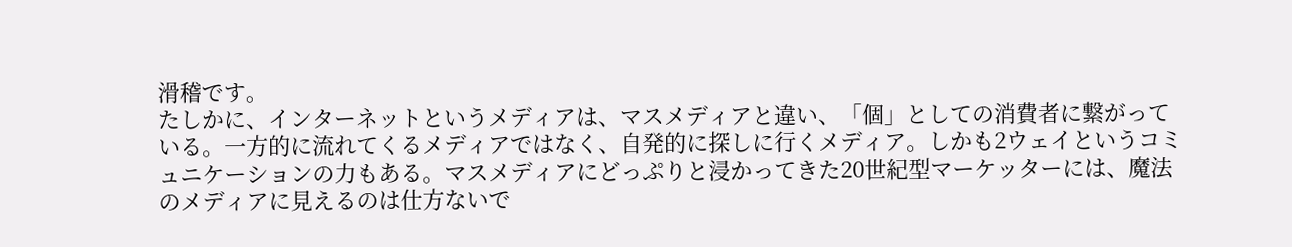滑稽です。
たしかに、インターネットというメディアは、マスメディアと違い、「個」としての消費者に繋がっている。一方的に流れてくるメディアではなく、自発的に探しに行くメディア。しかも2ウェイというコミュニケーションの力もある。マスメディアにどっぷりと浸かってきた20世紀型マーケッターには、魔法のメディアに見えるのは仕方ないで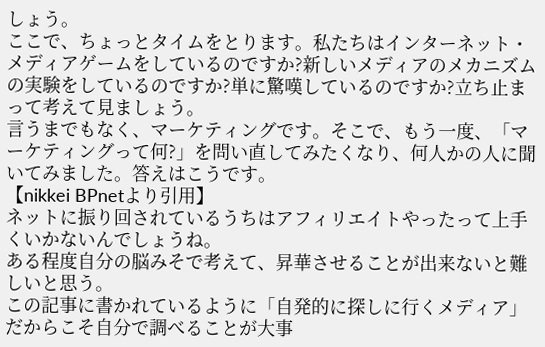しょう。
ここで、ちょっとタイムをとります。私たちはインターネット・メディアゲームをしているのですか?新しいメディアのメカニズムの実験をしているのですか?単に驚嘆しているのですか?立ち止まって考えて見ましょう。
言うまでもなく、マーケティングです。そこで、もう一度、「マーケティングって何?」を問い直してみたくなり、何人かの人に聞いてみました。答えはこうです。
【nikkei BPnetより引用】
ネットに振り回されているうちはアフィリエイトやったって上手くいかないんでしょうね。
ある程度自分の脳みそで考えて、昇華させることが出来ないと難しいと思う。
この記事に書かれているように「自発的に探しに行くメディア」だからこそ自分で調べることが大事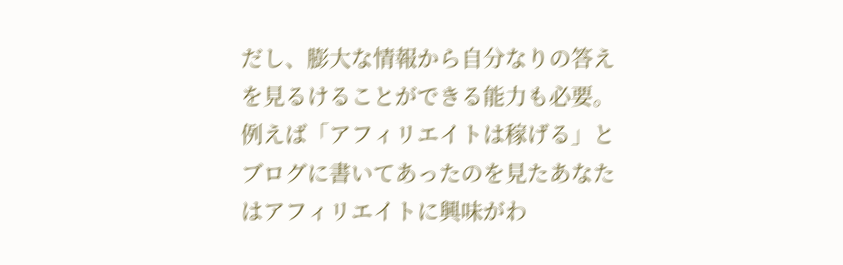だし、膨大な情報から自分なりの答えを見るけることができる能力も必要。
例えば「アフィリエイトは稼げる」とブログに書いてあったのを見たあなたはアフィリエイトに興味がわ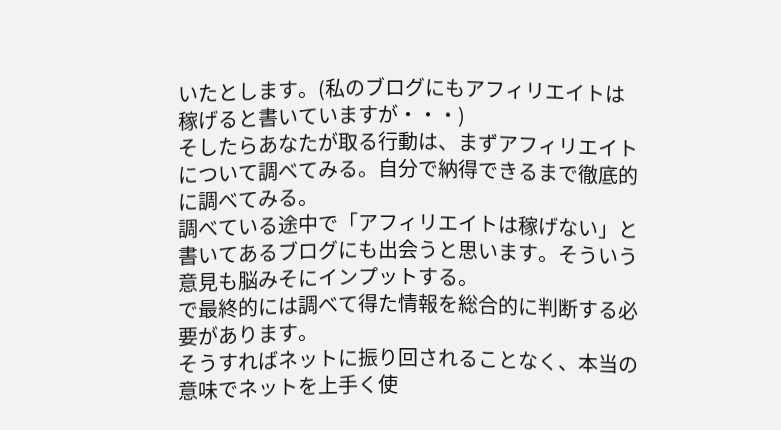いたとします。(私のブログにもアフィリエイトは稼げると書いていますが・・・)
そしたらあなたが取る行動は、まずアフィリエイトについて調べてみる。自分で納得できるまで徹底的に調べてみる。
調べている途中で「アフィリエイトは稼げない」と書いてあるブログにも出会うと思います。そういう意見も脳みそにインプットする。
で最終的には調べて得た情報を総合的に判断する必要があります。
そうすればネットに振り回されることなく、本当の意味でネットを上手く使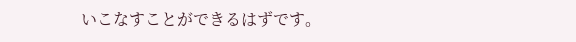いこなすことができるはずです。